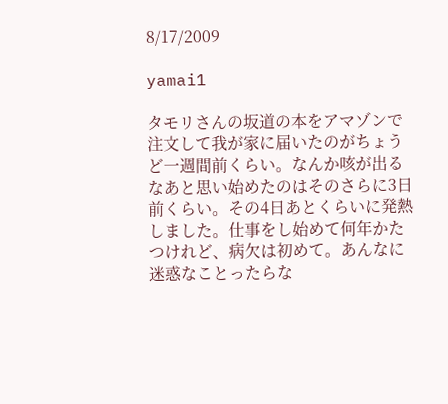8/17/2009

yamai1

タモリさんの坂道の本をアマゾンで注文して我が家に届いたのがちょうど一週間前くらい。なんか咳が出るなあと思い始めたのはそのさらに3日前くらい。その4日あとくらいに発熱しました。仕事をし始めて何年かたつけれど、病欠は初めて。あんなに迷惑なことったらな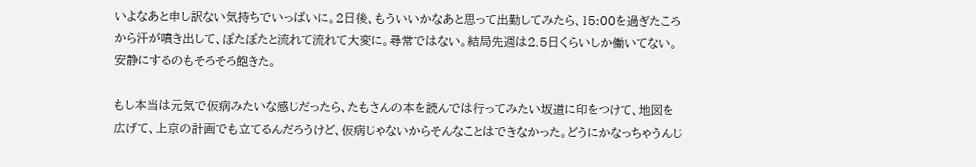いよなあと申し訳ない気持ちでいっぱいに。2日後、もういいかなあと思って出勤してみたら、15:00を過ぎたころから汗が噴き出して、ぽたぽたと流れて流れて大変に。尋常ではない。結局先週は2.5日くらいしか働いてない。安静にするのもそろそろ飽きた。

もし本当は元気で仮病みたいな感じだったら、たもさんの本を読んでは行ってみたい坂道に印をつけて、地図を広げて、上京の計画でも立てるんだろうけど、仮病じゃないからそんなことはできなかった。どうにかなっちゃうんじ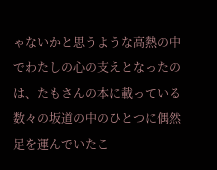ゃないかと思うような高熱の中でわたしの心の支えとなったのは、たもさんの本に載っている数々の坂道の中のひとつに偶然足を運んでいたこ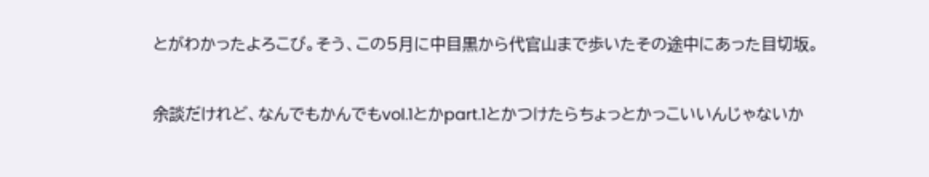とがわかったよろこび。そう、この5月に中目黒から代官山まで歩いたその途中にあった目切坂。

余談だけれど、なんでもかんでもvol.1とかpart.1とかつけたらちょっとかっこいいんじゃないか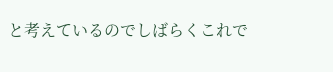と考えているのでしばらくこれで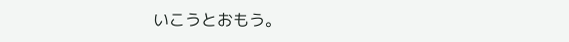いこうとおもう。